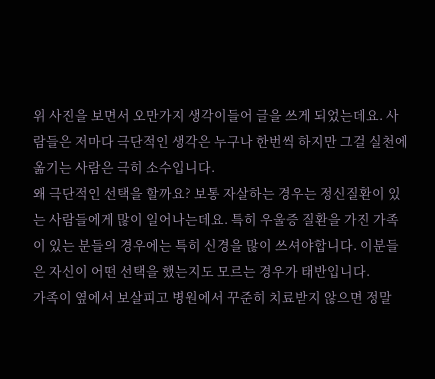위 사진을 보면서 오만가지 생각이들어 글을 쓰게 되었는데요. 사람들은 저마다 극단적인 생각은 누구나 한번씩 하지만 그걸 실천에 옮기는 사람은 극히 소수입니다.
왜 극단적인 선택을 할까요? 보통 자살하는 경우는 정신질환이 있는 사람들에게 많이 일어나는데요. 특히 우울증 질환을 가진 가족이 있는 분들의 경우에는 특히 신경을 많이 쓰셔야합니다. 이분들은 자신이 어떤 선택을 했는지도 모르는 경우가 태반입니다.
가족이 옆에서 보살피고 병원에서 꾸준히 치료받지 않으면 정말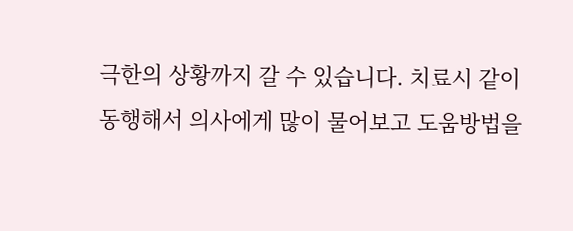극한의 상황까지 갈 수 있습니다. 치료시 같이 동행해서 의사에게 많이 물어보고 도움방법을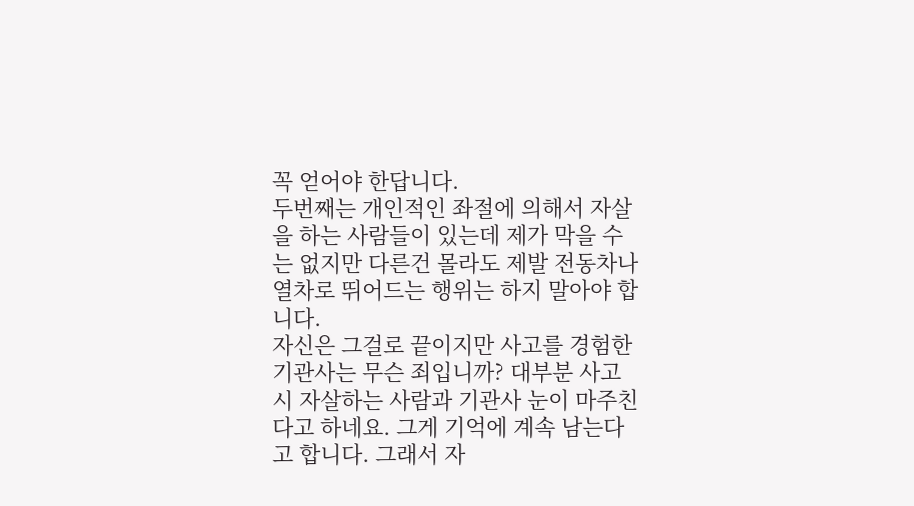꼭 얻어야 한답니다.
두번째는 개인적인 좌절에 의해서 자살을 하는 사람들이 있는데 제가 막을 수는 없지만 다른건 몰라도 제발 전동차나 열차로 뛰어드는 행위는 하지 말아야 합니다.
자신은 그걸로 끝이지만 사고를 경험한 기관사는 무슨 죄입니까? 대부분 사고 시 자살하는 사람과 기관사 눈이 마주친다고 하네요. 그게 기억에 계속 남는다고 합니다. 그래서 자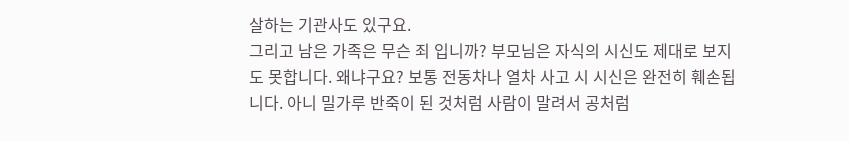살하는 기관사도 있구요.
그리고 남은 가족은 무슨 죄 입니까? 부모님은 자식의 시신도 제대로 보지도 못합니다. 왜냐구요? 보통 전동차나 열차 사고 시 시신은 완전히 훼손됩니다. 아니 밀가루 반죽이 된 것처럼 사람이 말려서 공처럼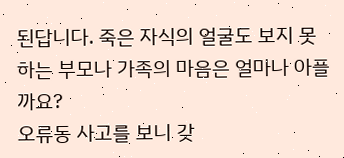된답니다. 죽은 자식의 얼굴도 보지 못하는 부모나 가족의 마음은 얼마나 아플까요?
오류동 사고를 보니 갖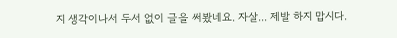지 생각이나서 두서 없이 글을 써봤네요. 자살... 제발 하지 맙시다.